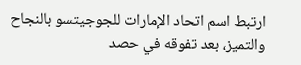ارتبط اسم اتحاد الإمارات للجوجيتسو بالنجاح والتميز، بعد تفوقه في حصد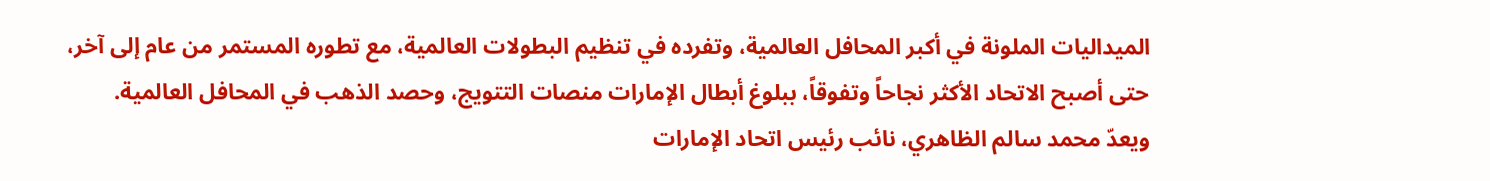الميداليات الملونة في أكبر المحافل العالمية، وتفرده في تنظيم البطولات العالمية، مع تطوره المستمر من عام إلى آخر، حتى أصبح الاتحاد الأكثر نجاحاً وتفوقاً، ببلوغ أبطال الإمارات منصات التتويج، وحصد الذهب في المحافل العالمية.
ويعدّ محمد سالم الظاهري، نائب رئيس اتحاد الإمارات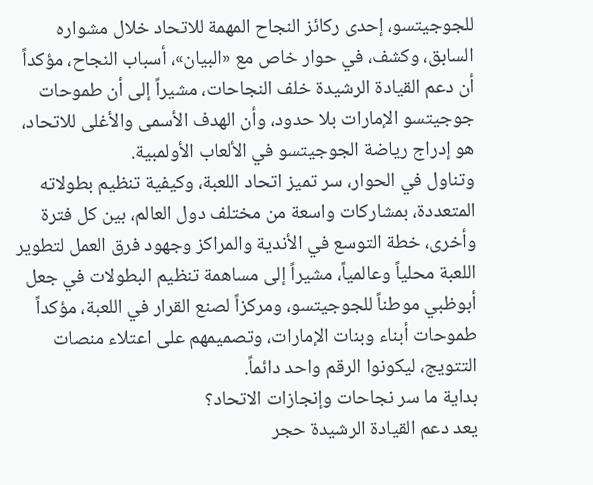للجوجيتسو، إحدى ركائز النجاح المهمة للاتحاد خلال مشواره السابق، وكشف، في حوار خاص مع «البيان»، أسباب النجاح، مؤكداً أن دعم القيادة الرشيدة خلف النجاحات، مشيراً إلى أن طموحات جوجيتسو الإمارات بلا حدود، وأن الهدف الأسمى والأغلى للاتحاد، هو إدراج رياضة الجوجيتسو في الألعاب الأولمبية.
وتناول في الحوار، سر تميز اتحاد اللعبة، وكيفية تنظيم بطولاته المتعددة، بمشاركات واسعة من مختلف دول العالم، بين كل فترة وأخرى، خطة التوسع في الأندية والمراكز وجهود فرق العمل لتطوير اللعبة محلياً وعالمياً، مشيراً إلى مساهمة تنظيم البطولات في جعل أبوظبي موطناً للجوجيتسو، ومركزاً لصنع القرار في اللعبة، مؤكداً طموحات أبناء وبنات الإمارات، وتصميمهم على اعتلاء منصات التتويج، ليكونوا الرقم واحد دائماً.
بداية ما سر نجاحات وإنجازات الاتحاد؟
يعد دعم القيادة الرشيدة حجر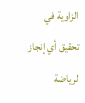الزاوية في تحقيق أي إنجاز لرياضة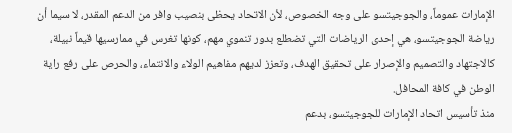الإمارات عموماً، والجوجيتسو على وجه الخصوص، لأن الاتحاد يحظى بنصيب وافر من الدعم المقدر، لا سيما أن رياضة الجوجيتسو، هي إحدى الرياضات التي تضطلع بدور تنموي مهم، كونها تغرس في ممارسيها قيماً نبيلة، كالاجتهاد والتصميم والإصرار على تحقيق الهدف، وتعزز لديهم مفاهيم الولاء والانتماء، والحرص على رفع راية الوطن في كافة المحافل.
منذ تأسيس اتحاد الإمارات للجوجيتسو، بدعم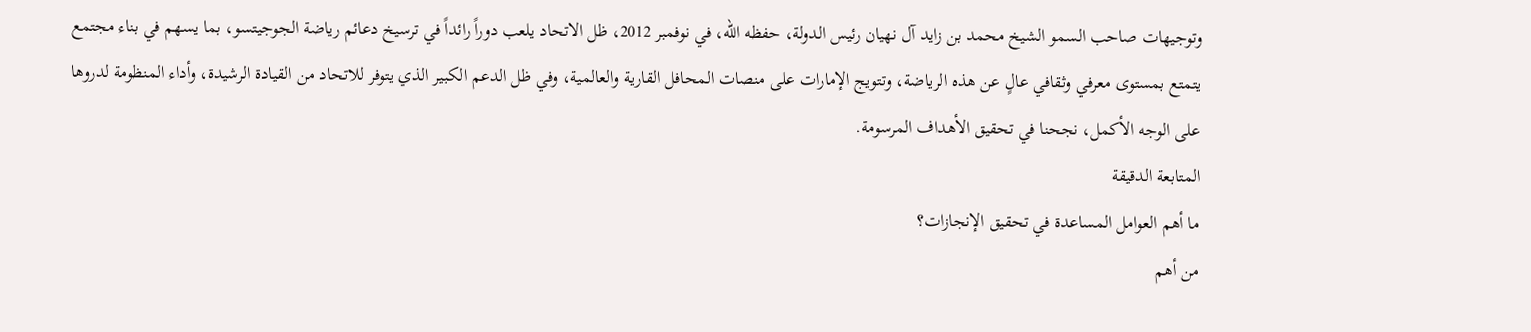وتوجيهات صاحب السمو الشيخ محمد بن زايد آل نهيان رئيس الدولة، حفظه الله، في نوفمبر 2012، ظل الاتحاد يلعب دوراً رائداً في ترسيخ دعائم رياضة الجوجيتسو، بما يسهم في بناء مجتمع يتمتع بمستوى معرفي وثقافي عالٍ عن هذه الرياضة، وتتويج الإمارات على منصات المحافل القارية والعالمية، وفي ظل الدعم الكبير الذي يتوفر للاتحاد من القيادة الرشيدة، وأداء المنظومة لدروها على الوجه الأكمل، نجحنا في تحقيق الأهداف المرسومة.
المتابعة الدقيقة
ما أهم العوامل المساعدة في تحقيق الإنجازات؟
من أهم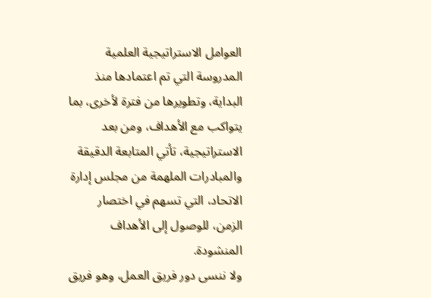العوامل الاستراتيجية العلمية المدروسة التي تم اعتمادها منذ البداية، وتطويرها من فترة لأخرى، بما يتواكب مع الأهداف، ومن بعد الاستراتيجية، تأتي المتابعة الدقيقة والمبادرات الملهمة من مجلس إدارة الاتحاد، التي تسهم في اختصار الزمن، للوصول إلى الأهداف المنشودة.
ولا ننسى دور فريق العمل، وهو فريق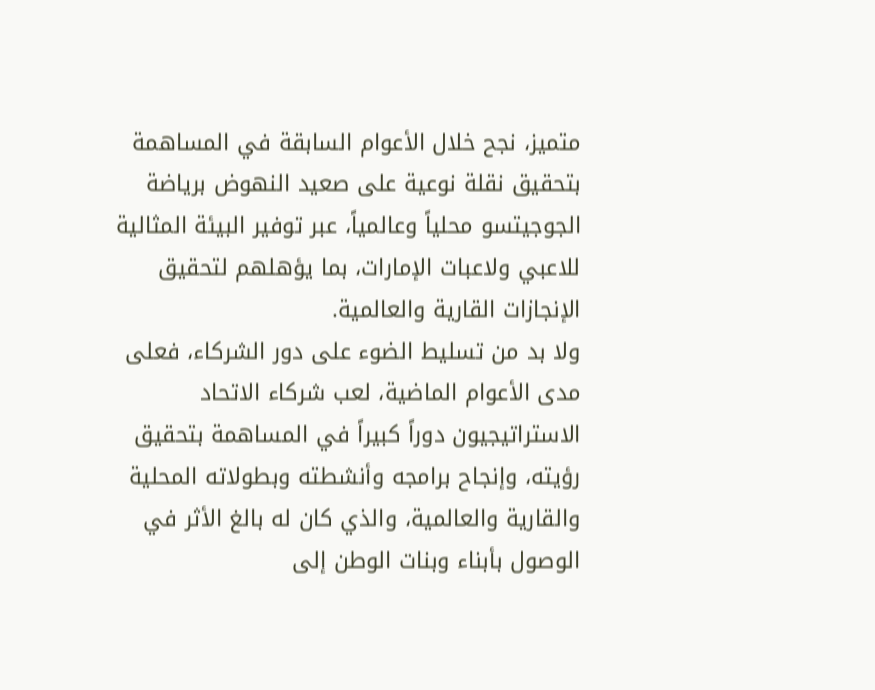متميز، نجح خلال الأعوام السابقة في المساهمة بتحقيق نقلة نوعية على صعيد النهوض برياضة الجوجيتسو محلياً وعالمياً، عبر توفير البيئة المثالية للاعبي ولاعبات الإمارات، بما يؤهلهم لتحقيق الإنجازات القارية والعالمية.
ولا بد من تسليط الضوء على دور الشركاء، فعلى مدى الأعوام الماضية، لعب شركاء الاتحاد الاستراتيجيون دوراً كبيراً في المساهمة بتحقيق رؤيته، وإنجاح برامجه وأنشطته وبطولاته المحلية والقارية والعالمية، والذي كان له بالغ الأثر في الوصول بأبناء وبنات الوطن إلى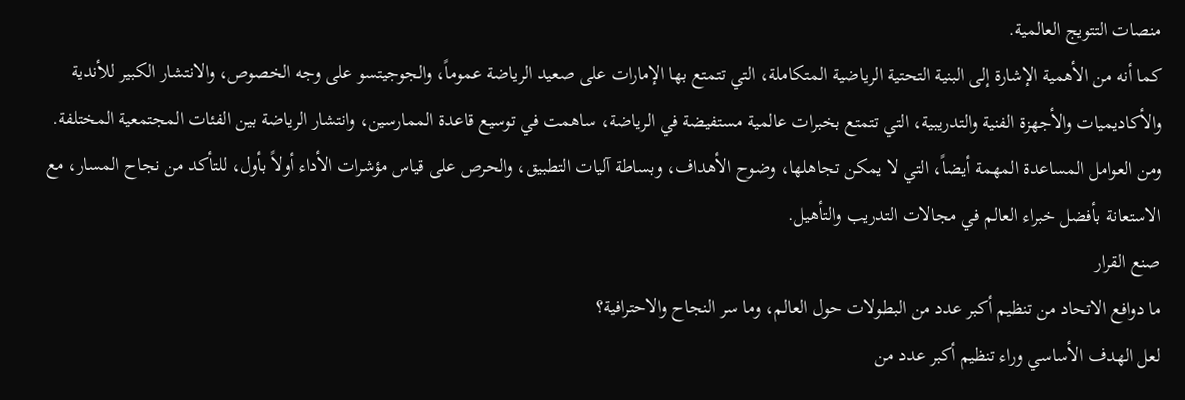منصات التتويج العالمية.
كما أنه من الأهمية الإشارة إلى البنية التحتية الرياضية المتكاملة، التي تتمتع بها الإمارات على صعيد الرياضة عموماً، والجوجيتسو على وجه الخصوص، والانتشار الكبير للأندية والأكاديميات والأجهزة الفنية والتدريبية، التي تتمتع بخبرات عالمية مستفيضة في الرياضة، ساهمت في توسيع قاعدة الممارسين، وانتشار الرياضة بين الفئات المجتمعية المختلفة.
ومن العوامل المساعدة المهمة أيضاً، التي لا يمكن تجاهلها، وضوح الأهداف، وبساطة آليات التطبيق، والحرص على قياس مؤشرات الأداء أولاً بأول، للتأكد من نجاح المسار، مع الاستعانة بأفضل خبراء العالم في مجالات التدريب والتأهيل.
صنع القرار
ما دوافع الاتحاد من تنظيم أكبر عدد من البطولات حول العالم، وما سر النجاح والاحترافية؟
لعل الهدف الأساسي وراء تنظيم أكبر عدد من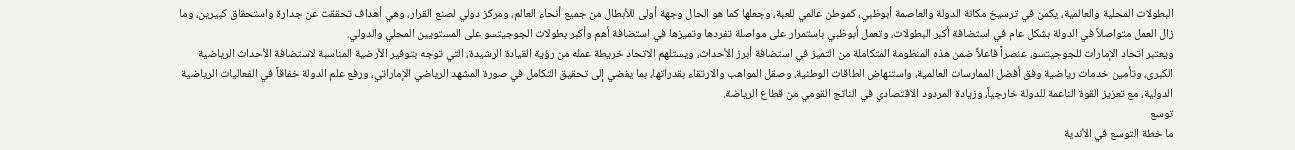البطولات المحلية والعالمية، يكمن في ترسيخ مكانة الدولة والعاصمة أبوظبي، كموطن عالمي للعبة، وجعلها كما هو الحال وجهة أولى للأبطال من جميع أنحاء العالم، ومركز دولي لصنع القرار، وهي أهداف تحققت عن جدارة واستحقاق كبيرين، وما زال العمل متواصلاً في الدولة بشكل عام في استضافة أكبر البطولات، وتعمل أبوظبي باستمرار على مواصلة تفردها وتميزها في استضافة أهم وأكبر بطولات الجوجيتسو على المستويين المحلي والدولي.
ويعتبر اتحاد الإمارات للجوجيتسو، عنصراً فاعلاً ضمن هذه المنظومة المتكاملة من التميز في استضافة أبرز الأحداث، ويستلهم الاتحاد خريطة عمله من رؤية القيادة الرشيدة، التي توجه بتوفير الأرضية المناسبة لاستضافة الأحداث الرياضية الكبرى، وتأمين خدمات رياضية وفق أفضل الممارسات العالمية، واستنهاض الطاقات الوطنية، وصقل المواهب والارتقاء بقدراتها، بما يفضي إلى تحقيق التكامل في صورة المشهد الرياضي الإماراتي، ورفع علم الدولة خفاقاً في الفعاليات الرياضية الدولية، مع تعزيز القوة الناعمة للدولة خارجياً، وزيادة المردود الاقتصادي في الناتج القومي من قطاع الرياضة.
توسع
ما خطة التوسع في الأندية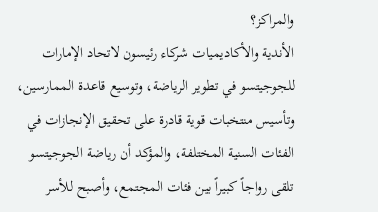والمراكز؟
الأندية والأكاديميات شركاء رئيسون لاتحاد الإمارات للجوجيتسو في تطوير الرياضة، وتوسيع قاعدة الممارسين، وتأسيس منتخبات قوية قادرة على تحقيق الإنجازات في الفئات السنية المختلفة، والمؤكد أن رياضة الجوجيتسو تلقى رواجاً كبيراً بين فئات المجتمع، وأصبح للأسر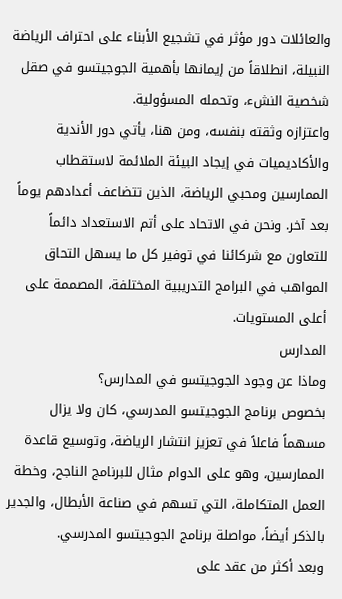والعائلات دور مؤثر في تشجيع الأبناء على احتراف الرياضة النبيلة، انطلاقاً من إيمانها بأهمية الجوجيتسو في صقل شخصية النشء، وتحمله المسؤولية.
واعتزازه وثقته بنفسه، ومن هنا، يأتي دور الأندية والأكاديميات في إيجاد البيئة الملائمة لاستقطاب الممارسين ومحبي الرياضة، الذين تتضاعف أعدادهم يوماً بعد آخر. ونحن في الاتحاد على أتم الاستعداد دائماً للتعاون مع شركائنا في توفير كل ما يسهل التحاق المواهب في البرامج التدريبية المختلفة، المصممة على أعلى المستويات.
المدارس
وماذا عن وجود الجوجيتسو في المدارس؟
بخصوص برنامج الجوجيتسو المدرسي، كان ولا يزال مسهماً فاعلاً في تعزيز انتشار الرياضة، وتوسيع قاعدة الممارسين، وهو على الدوام مثال للبرنامج الناجح، وخطة العمل المتكاملة، التي تسهم في صناعة الأبطال، والجدير بالذكر أيضاً، مواصلة برنامج الجوجيتسو المدرسي.
وبعد أكثر من عقد على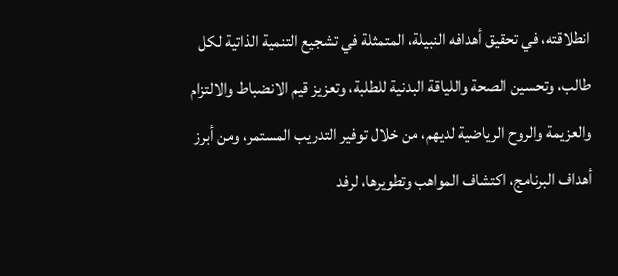انطلاقته، في تحقيق أهدافه النبيلة، المتمثلة في تشجيع التنمية الذاتية لكل طالب، وتحسين الصحة واللياقة البدنية للطلبة، وتعزيز قيم الانضباط والالتزام والعزيمة والروح الرياضية لديهم، من خلال توفير التدريب المستمر، ومن أبرز أهداف البرنامج، اكتشاف المواهب وتطويرها، لرفد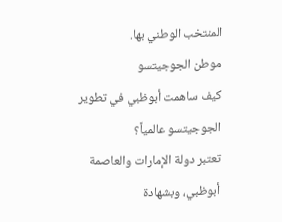المنتخب الوطني بها.
موطن الجوجيتسو
كيف ساهمت أبوظبي في تطوير الجوجيتسو عالمياً؟
تعتبر دولة الإمارات والعاصمة أبوظبي، وبشهادة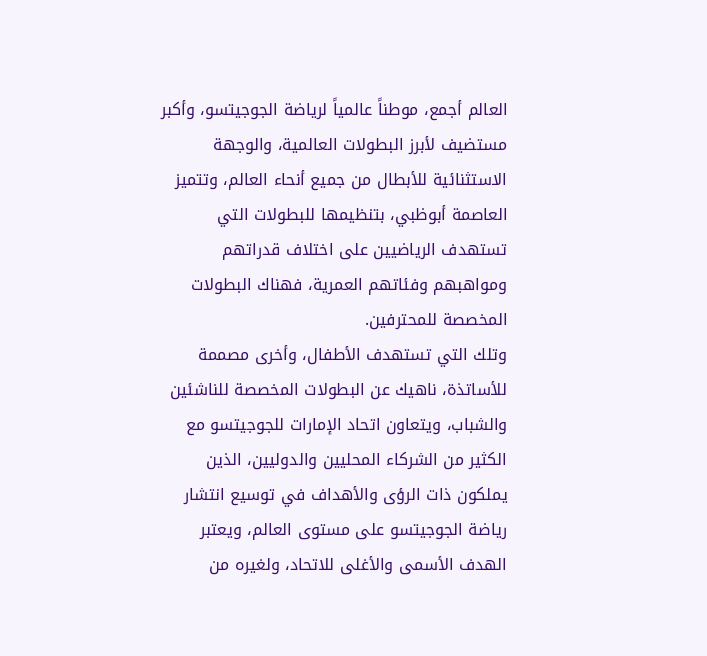العالم أجمع، موطناً عالمياً لرياضة الجوجيتسو، وأكبر مستضيف لأبرز البطولات العالمية، والوجهة الاستثنائية للأبطال من جميع أنحاء العالم، وتتميز العاصمة أبوظبي، بتنظيمها للبطولات التي تستهدف الرياضيين على اختلاف قدراتهم ومواهبهم وفئاتهم العمرية، فهناك البطولات المخصصة للمحترفين.
وتلك التي تستهدف الأطفال، وأخرى مصممة للأساتذة، ناهيك عن البطولات المخصصة للناشئين والشباب، ويتعاون اتحاد الإمارات للجوجيتسو مع الكثير من الشركاء المحليين والدوليين، الذين يملكون ذات الرؤى والأهداف في توسيع انتشار رياضة الجوجيتسو على مستوى العالم، ويعتبر الهدف الأسمى والأغلى للاتحاد، ولغيره من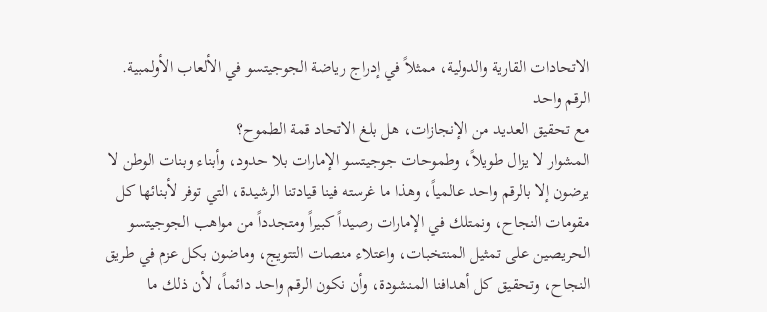الاتحادات القارية والدولية، ممثلاً في إدراج رياضة الجوجيتسو في الألعاب الأولمبية.
الرقم واحد
مع تحقيق العديد من الإنجازات، هل بلغ الاتحاد قمة الطموح؟
المشوار لا يزال طويلاً، وطموحات جوجيتسو الإمارات بلا حدود، وأبناء وبنات الوطن لا يرضون إلا بالرقم واحد عالمياً، وهذا ما غرسته فينا قيادتنا الرشيدة، التي توفر لأبنائها كل مقومات النجاح، ونمتلك في الإمارات رصيداً كبيراً ومتجدداً من مواهب الجوجيتسو الحريصين على تمثيل المنتخبات، واعتلاء منصات التتويج، وماضون بكل عزم في طريق النجاح، وتحقيق كل أهدافنا المنشودة، وأن نكون الرقم واحد دائماً، لأن ذلك ما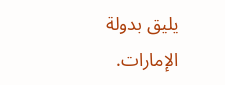يليق بدولة الإمارات.